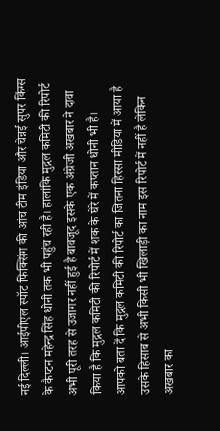नई दिल्ली। आईपीएल स्पॉट फिक्सिंग की आंच टीम इंडिया और चेन्नई सुपर किंग्स के कैप्टन महेन्द्र सिंह धोनी तक भी पहुंच रही है। हालांकि मुद्गल कमिटी की रिपोर्ट अभी पूरी तरह से उजागर नहीं हुई है बावजूद इसके एक अंग्रेजी अखबार ने दावा किया है कि मुद्गल कमिटी की रिपोर्ट में शक के घेरे में कप्तान धोनी भी है।
आपको बता दें कि मुद्गल कमिटी की रिपोर्ट का जितना हिस्सा मीडिया में आया है उसके हिसाब से अभी किसी भी खिलाड़ी का नाम इस रिपोर्ट में नहीं है लेकिन अखबार का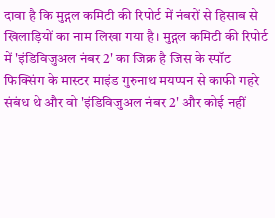दावा है कि मुद्गल कमिटी की रिपोर्ट में नंबरों से हिसाब से खिलाड़ियों का नाम लिखा गया है। मुद्गल कमिटी की रिपोर्ट में 'इंडिविजुअल नंबर 2' का जिक्र है जिस के स्पॉट फिक्सिंग के मास्टर माइंड गुरुनाथ मयप्पन से काफी गहरे संबंध थे और वो 'इंडिविजुअल नंबर 2' और कोई नहीं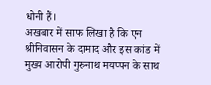धोनी हैं।
अखबार में साफ लिखा है कि एन श्रीनिवासन के दामाद और इस कांड में मुख्य आरोपी गुरुनाथ मयप्पन के साथ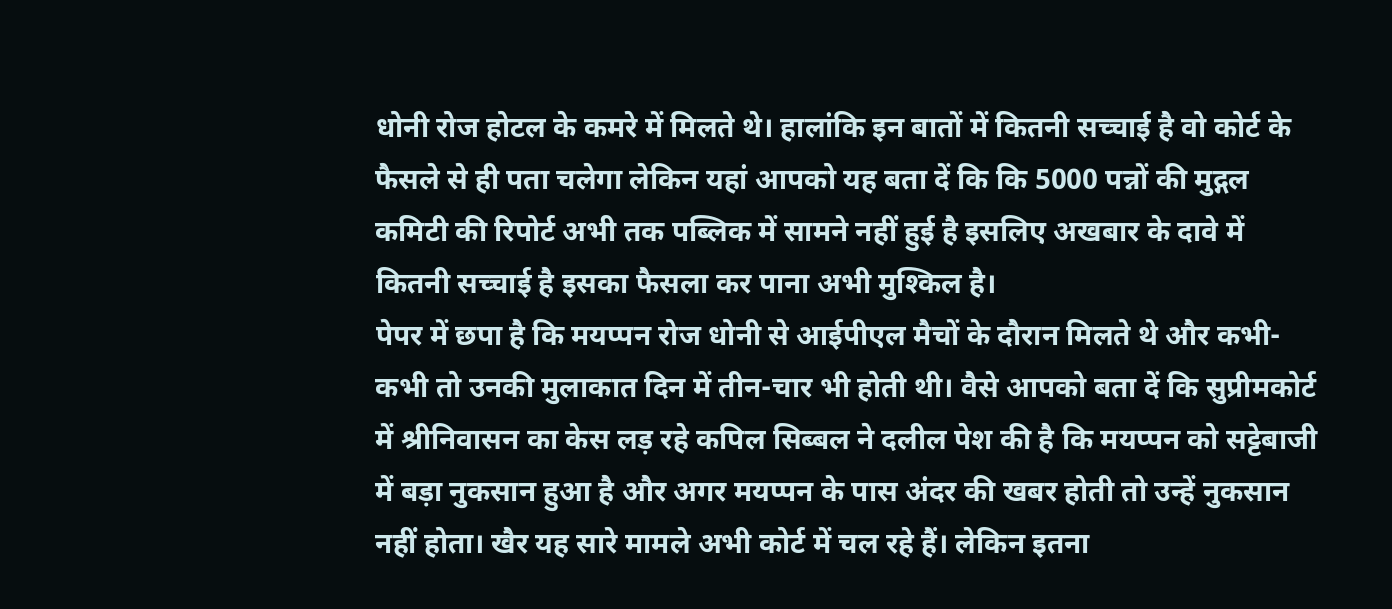धोनी रोज होटल के कमरे में मिलते थे। हालांकि इन बातों में कितनी सच्चाई है वो कोर्ट के फैसले से ही पता चलेगा लेकिन यहां आपको यह बता दें कि कि 5000 पन्नों की मुद्गल कमिटी की रिपोर्ट अभी तक पब्लिक में सामने नहीं हुई है इसलिए अखबार के दावे में कितनी सच्चाई है इसका फैसला कर पाना अभी मुश्किल है।
पेपर में छपा है कि मयप्पन रोज धोनी से आईपीएल मैचों के दौरान मिलते थे और कभी-कभी तो उनकी मुलाकात दिन में तीन-चार भी होती थी। वैसे आपको बता दें कि सुप्रीमकोर्ट में श्रीनिवासन का केस लड़ रहे कपिल सिब्बल ने दलील पेश की है कि मयप्पन को सट्टेबाजी में बड़ा नुकसान हुआ है और अगर मयप्पन के पास अंदर की खबर होती तो उन्हें नुकसान नहीं होता। खैर यह सारे मामले अभी कोर्ट में चल रहे हैं। लेकिन इतना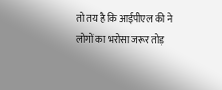तो तय है कि आईपीएल की ने लोगों का भरोसा जरूर तोड़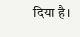दिया है।